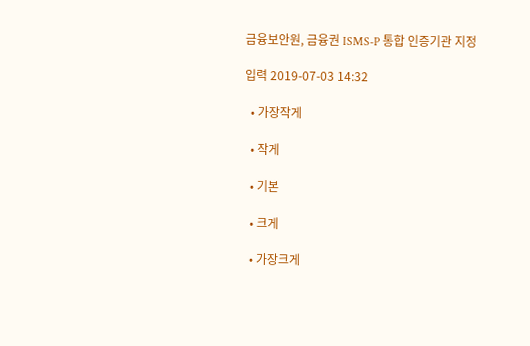금융보안원, 금융권 ISMS-P 통합 인증기관 지정

입력 2019-07-03 14:32

  • 가장작게

  • 작게

  • 기본

  • 크게

  • 가장크게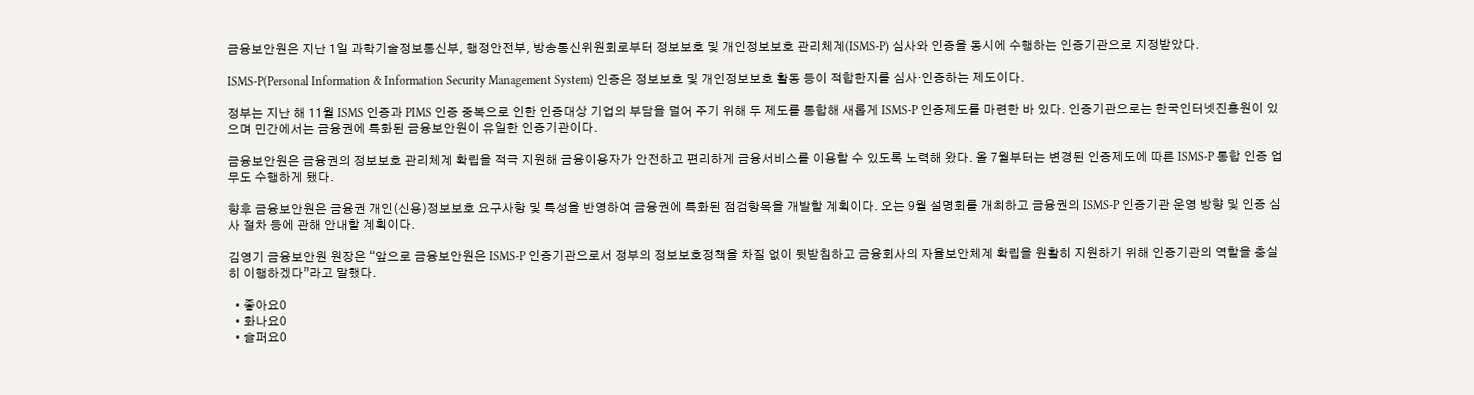금융보안원은 지난 1일 과학기술정보통신부, 행정안전부, 방송통신위원회로부터 정보보호 및 개인정보보호 관리체계(ISMS-P) 심사와 인증을 동시에 수행하는 인증기관으로 지정받았다.

ISMS-P(Personal Information & Information Security Management System) 인증은 정보보호 및 개인정보보호 활동 등이 적합한지를 심사·인증하는 제도이다.

정부는 지난 해 11월 ISMS 인증과 PIMS 인증 중복으로 인한 인증대상 기업의 부담을 덜어 주기 위해 두 제도를 통합해 새롭게 ISMS-P 인증제도를 마련한 바 있다. 인증기관으로는 한국인터넷진흥원이 있으며 민간에서는 금융권에 특화된 금융보안원이 유일한 인증기관이다.

금융보안원은 금융권의 정보보호 관리체계 확립을 적극 지원해 금융이용자가 안전하고 편리하게 금융서비스를 이용할 수 있도록 노력해 왔다. 올 7월부터는 변경된 인증제도에 따른 ISMS-P 통합 인증 업무도 수행하게 됐다.

향후 금융보안원은 금융권 개인(신용)정보보호 요구사항 및 특성을 반영하여 금융권에 특화된 점검항목을 개발할 계획이다. 오는 9월 설명회를 개최하고 금융권의 ISMS-P 인증기관 운영 방향 및 인증 심사 절차 등에 관해 안내할 계획이다.

김영기 금융보안원 원장은 “앞으로 금융보안원은 ISMS-P 인증기관으로서 정부의 정보보호정책을 차질 없이 뒷받침하고 금융회사의 자율보안체계 확립을 원활히 지원하기 위해 인증기관의 역할을 충실히 이행하겠다”라고 말했다.

  • 좋아요0
  • 화나요0
  • 슬퍼요0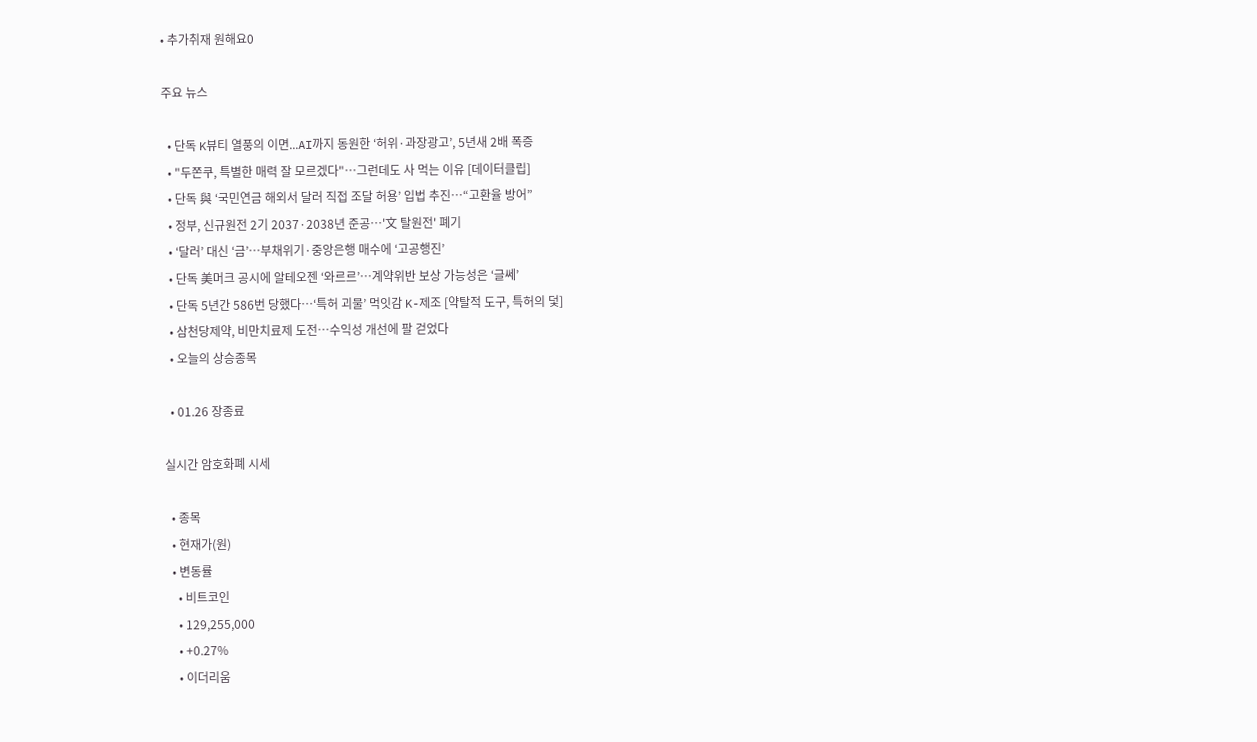• 추가취재 원해요0

주요 뉴스

  • 단독 K뷰티 열풍의 이면...AI까지 동원한 ‘허위·과장광고’, 5년새 2배 폭증
  • "두쫀쿠, 특별한 매력 잘 모르겠다"…그런데도 사 먹는 이유 [데이터클립]
  • 단독 與 ‘국민연금 해외서 달러 직접 조달 허용’ 입법 추진⋯“고환율 방어”
  • 정부, 신규원전 2기 2037·2038년 준공…'文 탈원전' 폐기
  • ‘달러’ 대신 ‘금’…부채위기·중앙은행 매수에 ‘고공행진’
  • 단독 美머크 공시에 알테오젠 ‘와르르’…계약위반 보상 가능성은 ‘글쎄’
  • 단독 5년간 586번 당했다…‘특허 괴물’ 먹잇감 K-제조 [약탈적 도구, 특허의 덫]
  • 삼천당제약, 비만치료제 도전…수익성 개선에 팔 걷었다
  • 오늘의 상승종목

  • 01.26 장종료

실시간 암호화폐 시세

  • 종목
  • 현재가(원)
  • 변동률
    • 비트코인
    • 129,255,000
    • +0.27%
    • 이더리움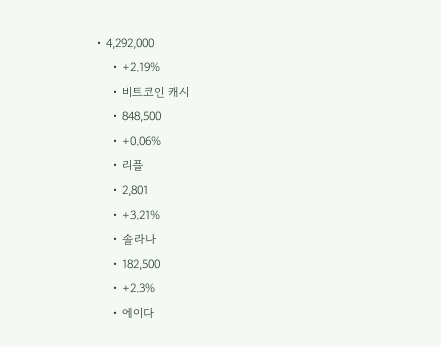• 4,292,000
    • +2.19%
    • 비트코인 캐시
    • 848,500
    • +0.06%
    • 리플
    • 2,801
    • +3.21%
    • 솔라나
    • 182,500
    • +2.3%
    • 에이다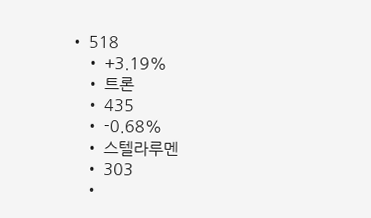• 518
    • +3.19%
    • 트론
    • 435
    • -0.68%
    • 스텔라루멘
    • 303
    •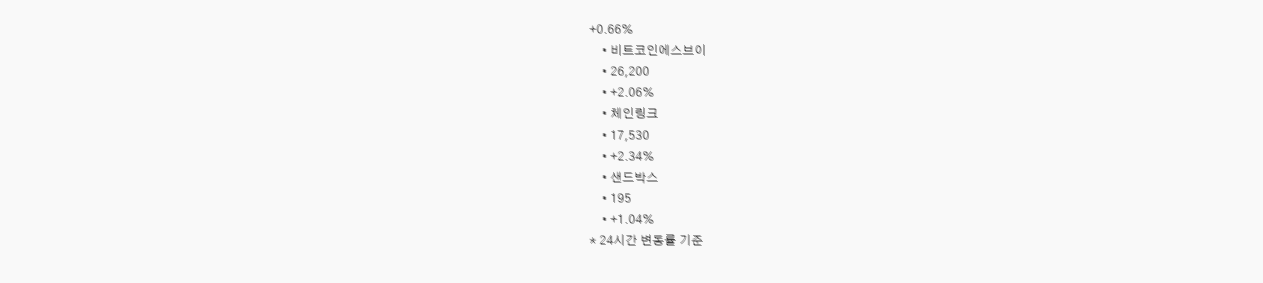+0.66%
    • 비트코인에스브이
    • 26,200
    • +2.06%
    • 체인링크
    • 17,530
    • +2.34%
    • 샌드박스
    • 195
    • +1.04%
* 24시간 변동률 기준